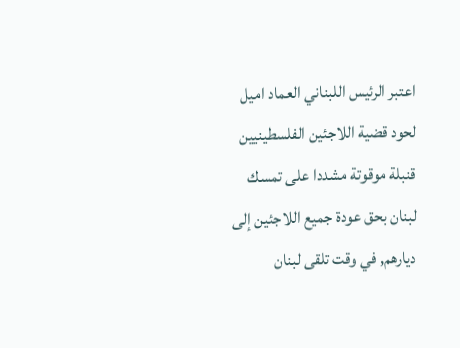اعتبر الرئيس اللبناني العماد اميل لحود قضية اللاجئين الفلسطينيين قنبلة موقوتة مشددا على تمسك لبنان بحق عودة جميع اللاجئين إلى ديارهم, في وقت تلقى لبنان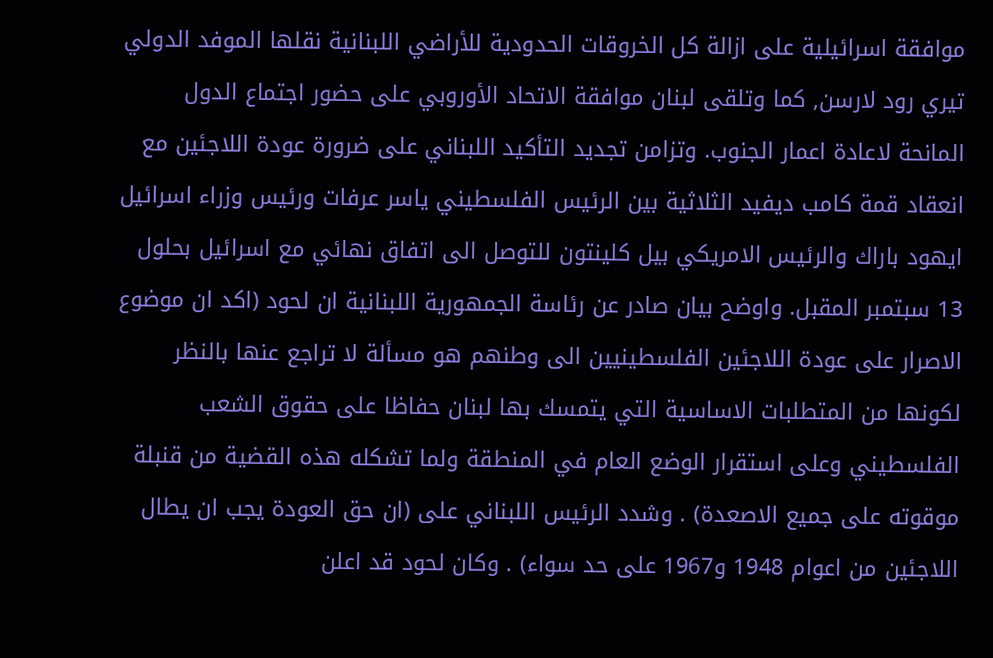موافقة اسرائيلية على ازالة كل الخروقات الحدودية للأراضي اللبنانية نقلها الموفد الدولي تيري رود لارسن, كما وتلقى لبنان موافقة الاتحاد الأوروبي على حضور اجتماع الدول المانحة لاعادة اعمار الجنوب. وتزامن تجديد التأكيد اللبناني على ضرورة عودة اللاجئين مع انعقاد قمة كامب ديفيد الثلاثية بين الرئيس الفلسطيني ياسر عرفات ورئيس وزراء اسرائيل ايهود باراك والرئيس الامريكي بيل كلينتون للتوصل الى اتفاق نهائي مع اسرائيل بحلول 13 سبتمبر المقبل. واوضح بيان صادر عن رئاسة الجمهورية اللبنانية ان لحود (اكد ان موضوع الاصرار على عودة اللاجئين الفلسطينيين الى وطنهم هو مسألة لا تراجع عنها بالنظر لكونها من المتطلبات الاساسية التي يتمسك بها لبنان حفاظا على حقوق الشعب الفلسطيني وعلى استقرار الوضع العام في المنطقة ولما تشكله هذه القضية من قنبلة موقوته على جميع الاصعدة) . وشدد الرئيس اللبناني على (ان حق العودة يجب ان يطال اللاجئين من اعوام 1948 و1967 على حد سواء) . وكان لحود قد اعلن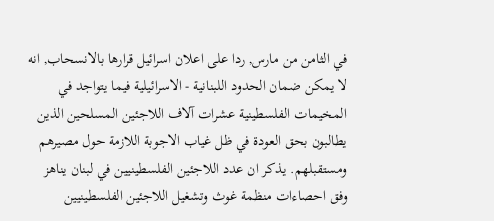في الثامن من مارس, ردا على اعلان اسرائيل قرارها بالانسحاب, انه لا يمكن ضمان الحدود اللبنانية - الاسرائيلية فيما يتواجد في المخيمات الفلسطينية عشرات آلاف اللاجئين المسلحين الذين يطالبون بحق العودة في ظل غياب الاجوبة اللازمة حول مصيرهم ومستقبلهم. يذكر ان عدد اللاجئين الفلسطينيين في لبنان يناهز وفق احصاءات منظمة غوث وتشغيل اللاجئين الفلسطينيين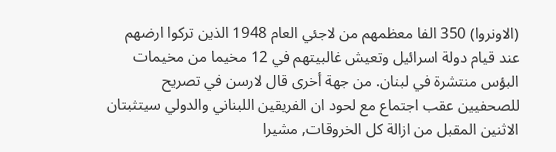(الاونروا) 350 الفا معظمهم من لاجئي العام 1948 الذين تركوا ارضهم عند قيام دولة اسرائيل وتعيش غالبيتهم في 12 مخيما من مخيمات البؤس منتشرة في لبنان. من جهة أخرى قال لارسن في تصريح للصحفيين عقب اجتماع مع لحود ان الفريقين اللبناني والدولي سيتثبتان الاثنين المقبل من ازالة كل الخروقات, مشيرا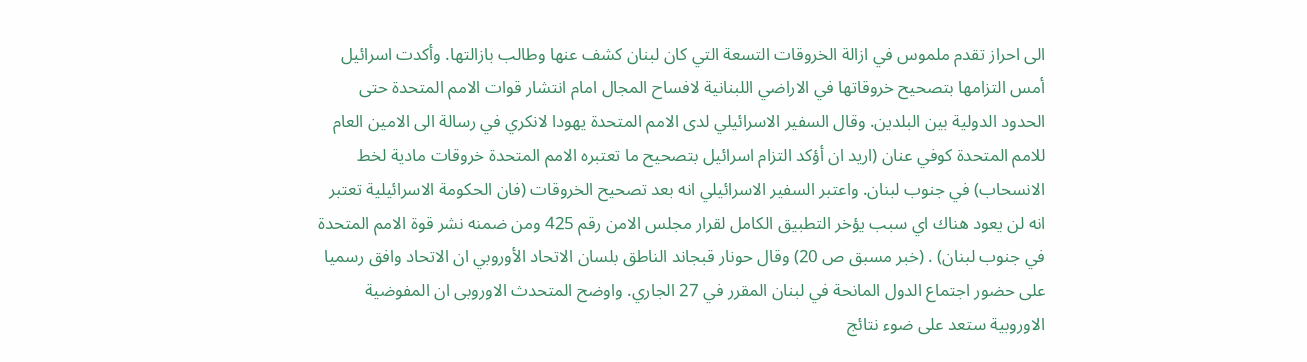الى احراز تقدم ملموس في ازالة الخروقات التسعة التي كان لبنان كشف عنها وطالب بازالتها. وأكدت اسرائيل أمس التزامها بتصحيح خروقاتها في الاراضي اللبنانية لافساح المجال امام انتشار قوات الامم المتحدة حتى الحدود الدولية بين البلدين. وقال السفير الاسرائيلي لدى الامم المتحدة يهودا لانكري في رسالة الى الامين العام للامم المتحدة كوفي عنان (اريد ان أؤكد التزام اسرائيل بتصحيح ما تعتبره الامم المتحدة خروقات مادية لخط الانسحاب) في جنوب لبنان. واعتبر السفير الاسرائيلي انه بعد تصحيح الخروقات (فان الحكومة الاسرائيلية تعتبر انه لن يعود هناك اي سبب يؤخر التطبيق الكامل لقرار مجلس الامن رقم 425 ومن ضمنه نشر قوة الامم المتحدة في جنوب لبنان) . (خبر مسبق ص 20) وقال حونار قبجاند الناطق بلسان الاتحاد الأوروبي ان الاتحاد وافق رسميا على حضور اجتماع الدول المانحة في لبنان المقرر في 27 الجاري. واوضح المتحدث الاوروبى ان المفوضية الاوروبية ستعد على ضوء نتائج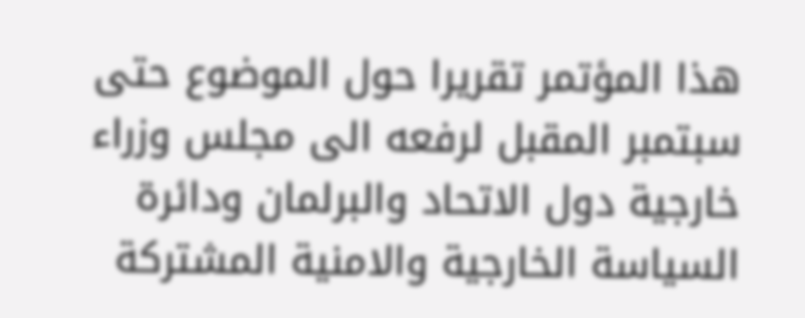هذا المؤتمر تقريرا حول الموضوع حتى سبتمبر المقبل لرفعه الى مجلس وزراء خارجية دول الاتحاد والبرلمان ودائرة السياسة الخارجية والامنية المشتركة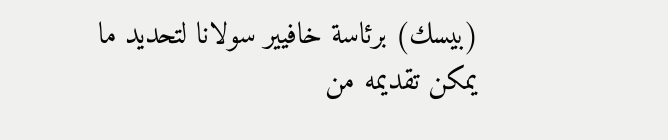(بيسك) برئاسة خافيير سولانا لتحديد ما يمكن تقديمه من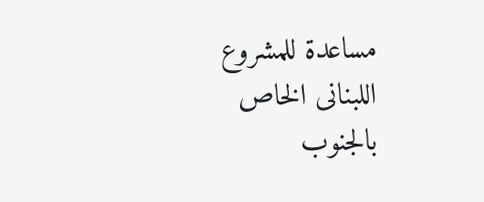مساعدة للمشروع اللبنانى الخاص بالجنوب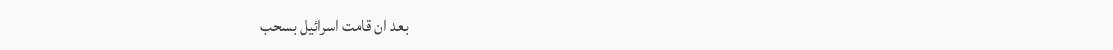بعد ان قامت اسرائيل بسحب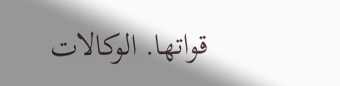قواتها. الوكالات